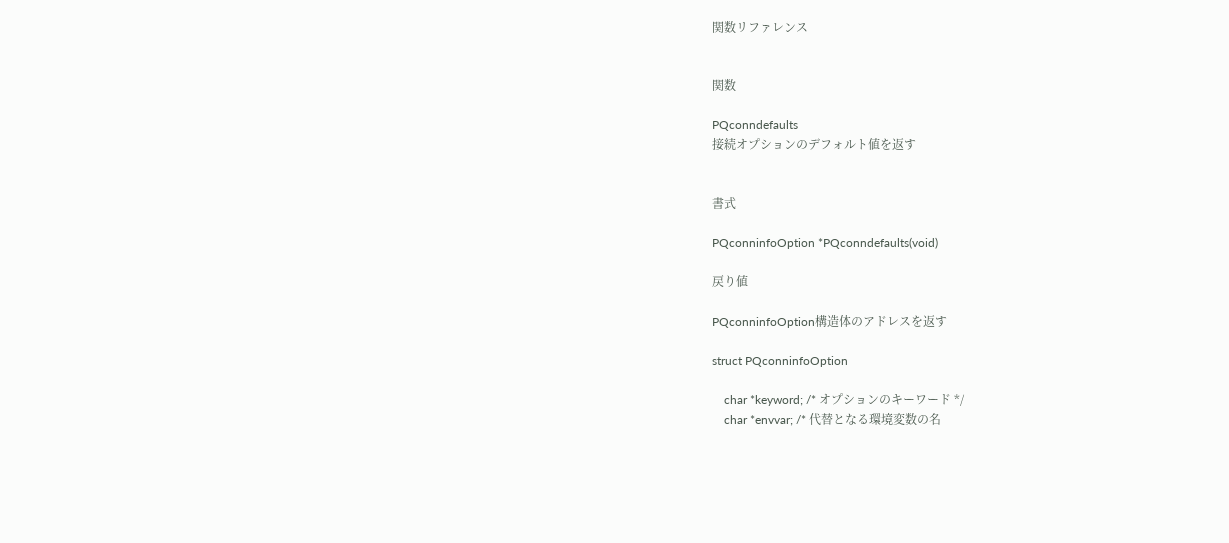関数リファレンス


関数

PQconndefaults
接続オプションのデフォルト値を返す


書式

PQconninfoOption *PQconndefaults(void)

戻り値

PQconninfoOption構造体のアドレスを返す

struct PQconninfoOption

    char *keyword; /* オプションのキーワード */
    char *envvar; /* 代替となる環境変数の名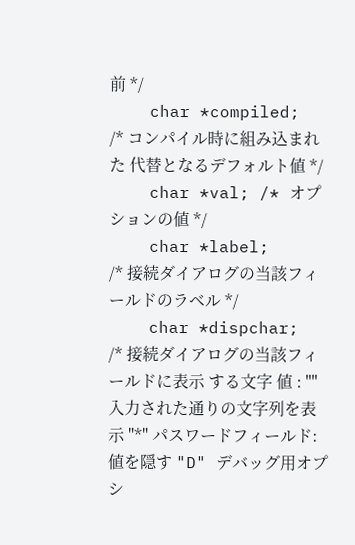前 */
    char *compiled;
/* コンパイル時に組み込まれた 代替となるデフォルト値 */
    char *val; /* オプションの値 */
    char *label;
/* 接続ダイアログの当該フィールドのラベル */
    char *dispchar;
/* 接続ダイアログの当該フィールドに表示 する文字 値 : "" 入力された通りの文字列を表示 "*" パスワードフィールド:値を隠す "D" デバッグ用オプシ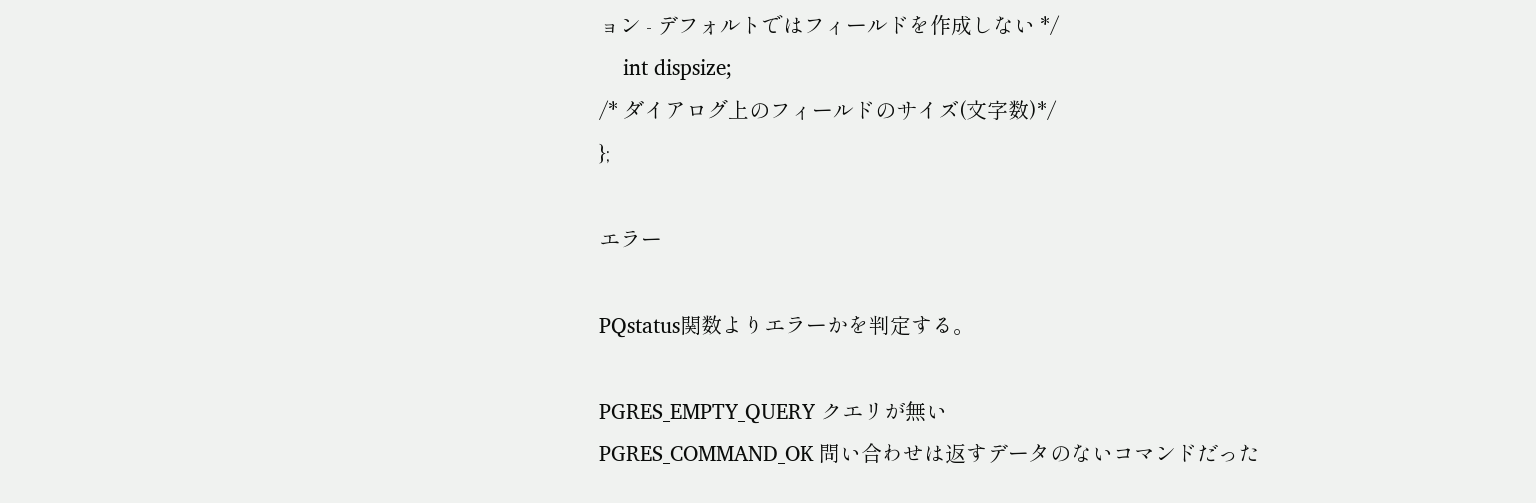ョン - デフォルトではフィールドを作成しない */
    int dispsize;
/* ダイアログ上のフィールドのサイズ(文字数)*/
};

エラー

PQstatus関数よりエラーかを判定する。

PGRES_EMPTY_QUERY クエリが無い
PGRES_COMMAND_OK 問い合わせは返すデータのないコマンドだった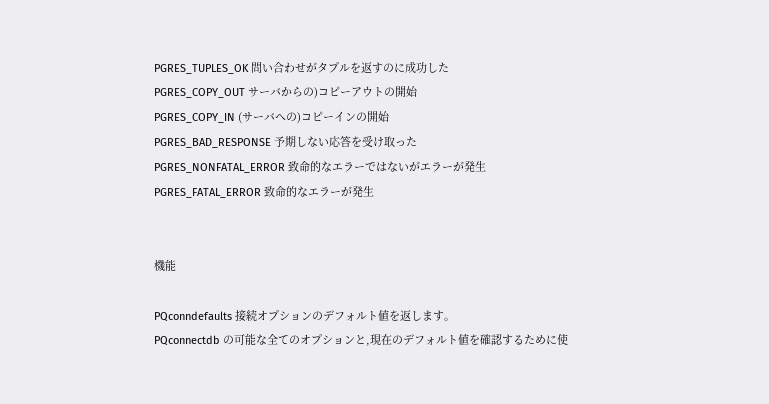PGRES_TUPLES_OK 問い合わせがタプルを返すのに成功した
PGRES_COPY_OUT サーバからの)コピーアウトの開始
PGRES_COPY_IN (サーバへの)コピーインの開始
PGRES_BAD_RESPONSE 予期しない応答を受け取った
PGRES_NONFATAL_ERROR 致命的なエラーではないがエラーが発生
PGRES_FATAL_ERROR 致命的なエラーが発生


機能

PQconndefaults 接続オプションのデフォルト値を返します。
PQconnectdb の可能な全てのオプションと,現在のデフォルト値を確認するために使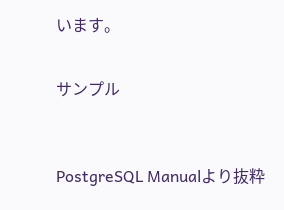います。


サンプル



PostgreSQL Manualより抜粋